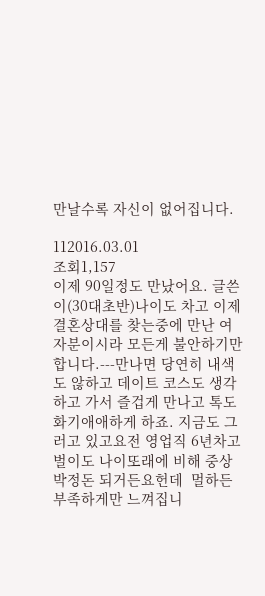만날수록 자신이 없어집니다.

112016.03.01
조회1,157
이제 90일정도 만났어요. 글쓴이(30대초반)나이도 차고 이제 결혼상대를 찾는중에 만난 여자분이시라 모든게 불안하기만 합니다.---만나면 당연히 내색도 않하고 데이트 코스도 생각하고 가서 즐겁게 만나고 톡도 화기애애하게 하죠. 지금도 그러고 있고요전 영업직 6년차고 벌이도 나이또래에 비해 중상박정돈 되거든요헌데  멀하든 부족하게만 느껴집니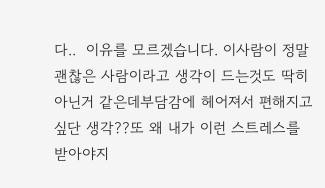다..  이유를 모르겠습니다. 이사람이 정말 괜찮은 사람이라고 생각이 드는것도 딱히 아닌거 같은데부담감에 헤어져서 편해지고 싶단 생각??또 왜 내가 이런 스트레스를 받아야지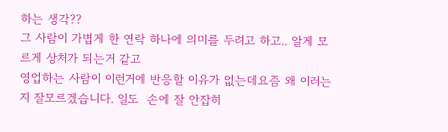하는 생각??
그 사람이 가볍게 한 연락 하나에 의미를 두려고 하고.. 알게 모르게 상처가 되는거 같고
영업하는 사람이 이런거에 반응할 이유가 없는데요즘 왜 이러는지 잘모르겠습니다. 일도  손에 잘 안잡히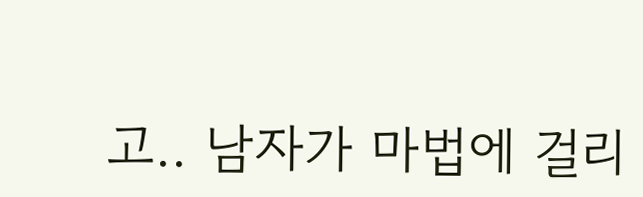고.. 남자가 마법에 걸리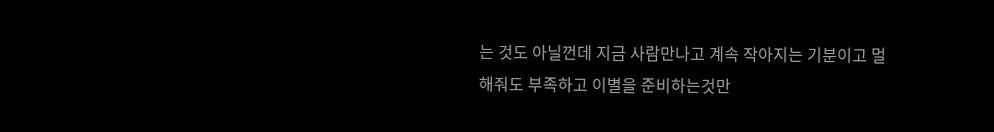는 것도 아닐껀데 지금 사람만나고 계속 작아지는 기분이고 멀해줘도 부족하고 이별을 준비하는것만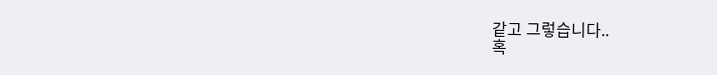같고 그렇습니다..
혹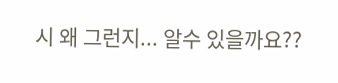시 왜 그런지... 알수 있을까요??